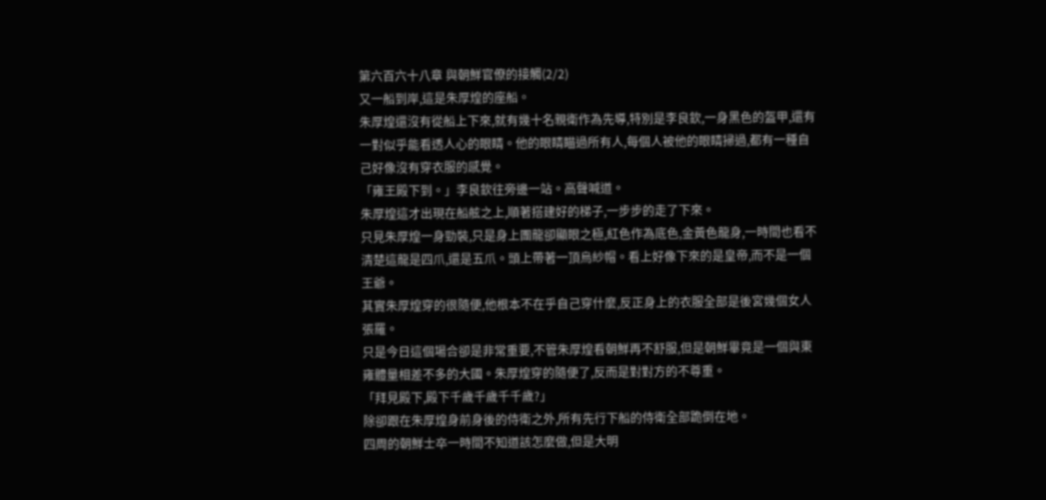第六百六十八章 與朝鮮官僚的接觸(2/2)
又一船到岸,這是朱厚煌的座船。
朱厚煌還沒有從船上下來,就有幾十名親衛作為先導,特別是李良欽,一身黑色的盔甲,還有一對似乎能看透人心的眼睛。他的眼睛瞄過所有人,每個人被他的眼睛掃過,都有一種自己好像沒有穿衣服的感覺。
「雍王殿下到。」李良欽往旁邊一站。高聲喊道。
朱厚煌這才出現在船舷之上,順著搭建好的梯子,一步步的走了下來。
只見朱厚煌一身勁裝,只是身上團龍卻顯眼之極,紅色作為底色,金黃色龍身,一時間也看不清楚這龍是四爪,還是五爪。頭上帶著一頂烏紗帽。看上好像下來的是皇帝,而不是一個王爺。
其實朱厚煌穿的很隨便,他根本不在乎自己穿什麼,反正身上的衣服全部是後宮幾個女人張羅。
只是今日這個場合卻是非常重要,不管朱厚煌看朝鮮再不舒服,但是朝鮮畢竟是一個與東雍體量相差不多的大國。朱厚煌穿的隨便了,反而是對對方的不尊重。
「拜見殿下,殿下千歲千歲千千歲?」
除卻跟在朱厚煌身前身後的侍衛之外,所有先行下船的侍衛全部跪倒在地。
四周的朝鮮士卒一時間不知道該怎麼做,但是大明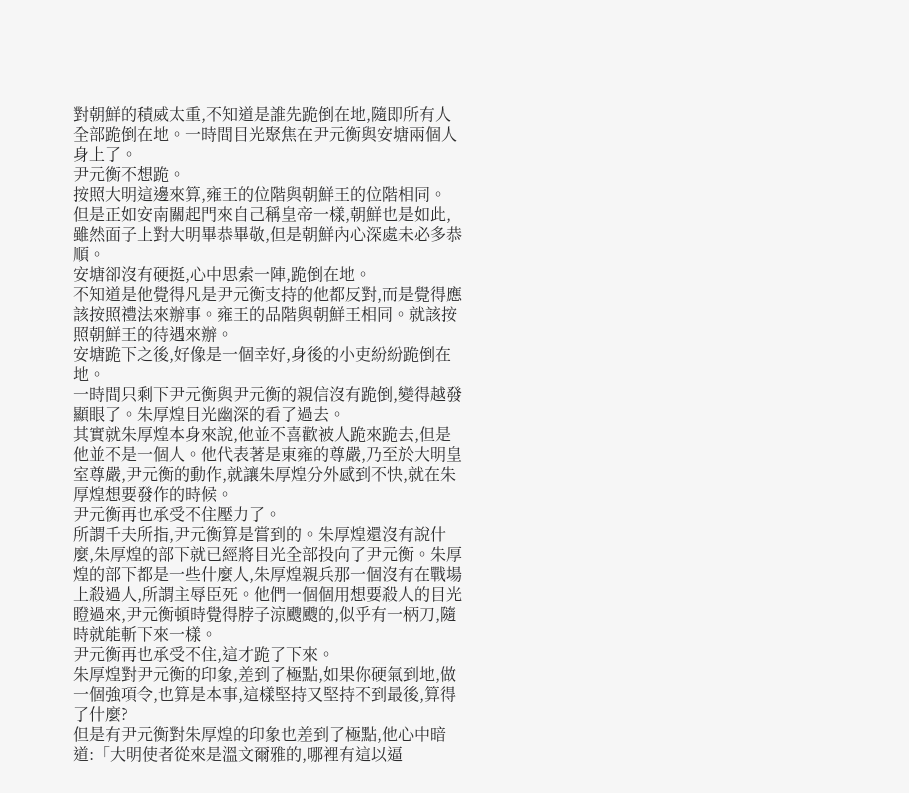對朝鮮的積威太重,不知道是誰先跪倒在地,隨即所有人全部跪倒在地。一時間目光聚焦在尹元衡與安塘兩個人身上了。
尹元衡不想跪。
按照大明這邊來算,雍王的位階與朝鮮王的位階相同。
但是正如安南關起門來自己稱皇帝一樣,朝鮮也是如此,雖然面子上對大明畢恭畢敬,但是朝鮮內心深處未必多恭順。
安塘卻沒有硬挺,心中思索一陣,跪倒在地。
不知道是他覺得凡是尹元衡支持的他都反對,而是覺得應該按照禮法來辦事。雍王的品階與朝鮮王相同。就該按照朝鮮王的待遇來辦。
安塘跪下之後,好像是一個幸好,身後的小吏紛紛跪倒在地。
一時間只剩下尹元衡與尹元衡的親信沒有跪倒,變得越發顯眼了。朱厚煌目光幽深的看了過去。
其實就朱厚煌本身來說,他並不喜歡被人跪來跪去,但是他並不是一個人。他代表著是東雍的尊嚴,乃至於大明皇室尊嚴,尹元衡的動作,就讓朱厚煌分外感到不快,就在朱厚煌想要發作的時候。
尹元衡再也承受不住壓力了。
所謂千夫所指,尹元衡算是嘗到的。朱厚煌還沒有說什麼,朱厚煌的部下就已經將目光全部投向了尹元衡。朱厚煌的部下都是一些什麼人,朱厚煌親兵那一個沒有在戰場上殺過人,所謂主辱臣死。他們一個個用想要殺人的目光瞪過來,尹元衡頓時覺得脖子涼颼颼的,似乎有一柄刀,隨時就能斬下來一樣。
尹元衡再也承受不住,這才跪了下來。
朱厚煌對尹元衡的印象,差到了極點,如果你硬氣到地,做一個強項令,也算是本事,這樣堅持又堅持不到最後,算得了什麼?
但是有尹元衡對朱厚煌的印象也差到了極點,他心中暗道:「大明使者從來是溫文爾雅的,哪裡有這以逼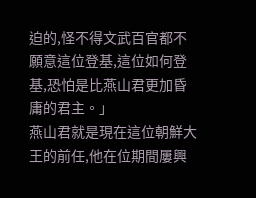迫的,怪不得文武百官都不願意這位登基,這位如何登基,恐怕是比燕山君更加昏庸的君主。」
燕山君就是現在這位朝鮮大王的前任,他在位期間屢興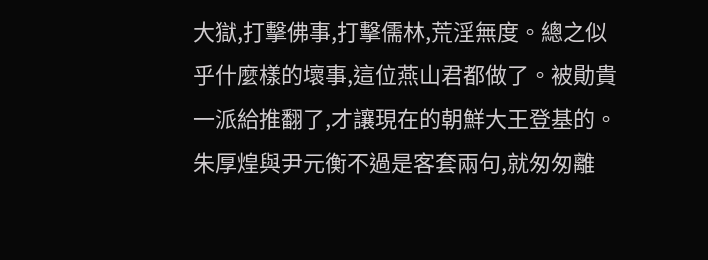大獄,打擊佛事,打擊儒林,荒淫無度。總之似乎什麼樣的壞事,這位燕山君都做了。被勛貴一派給推翻了,才讓現在的朝鮮大王登基的。
朱厚煌與尹元衡不過是客套兩句,就匆匆離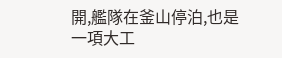開,艦隊在釜山停泊,也是一項大工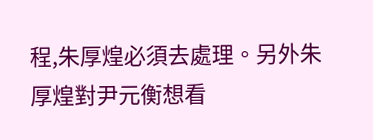程,朱厚煌必須去處理。另外朱厚煌對尹元衡想看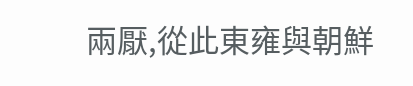兩厭,從此東雍與朝鮮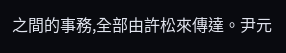之間的事務,全部由許松來傳達。尹元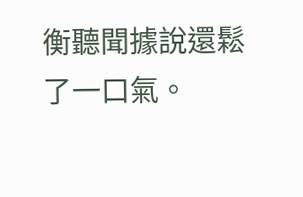衡聽聞據說還鬆了一口氣。